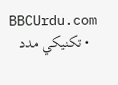BBCUrdu.com
  • تکنيکي مدد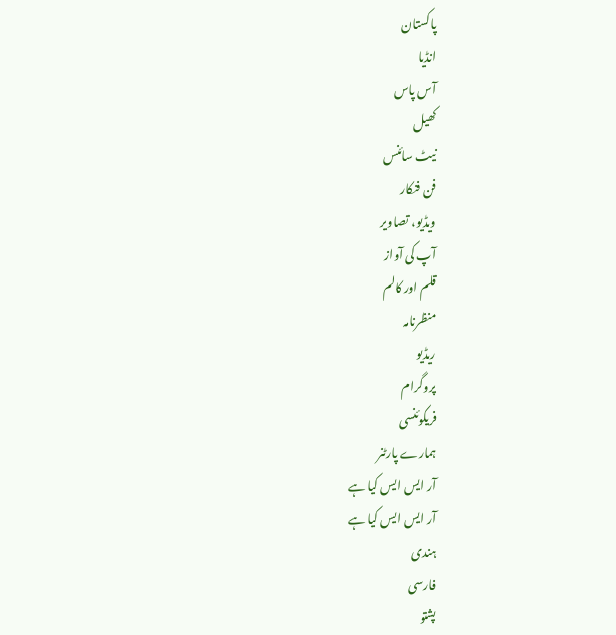پاکستان
انڈیا
آس پاس
کھیل
نیٹ سائنس
فن فنکار
ویڈیو، تصاویر
آپ کی آواز
قلم اور کالم
منظرنامہ
ریڈیو
پروگرام
فریکوئنسی
ہمارے پارٹنر
آر ایس ایس کیا ہے
آر ایس ایس کیا ہے
ہندی
فارسی
پشتو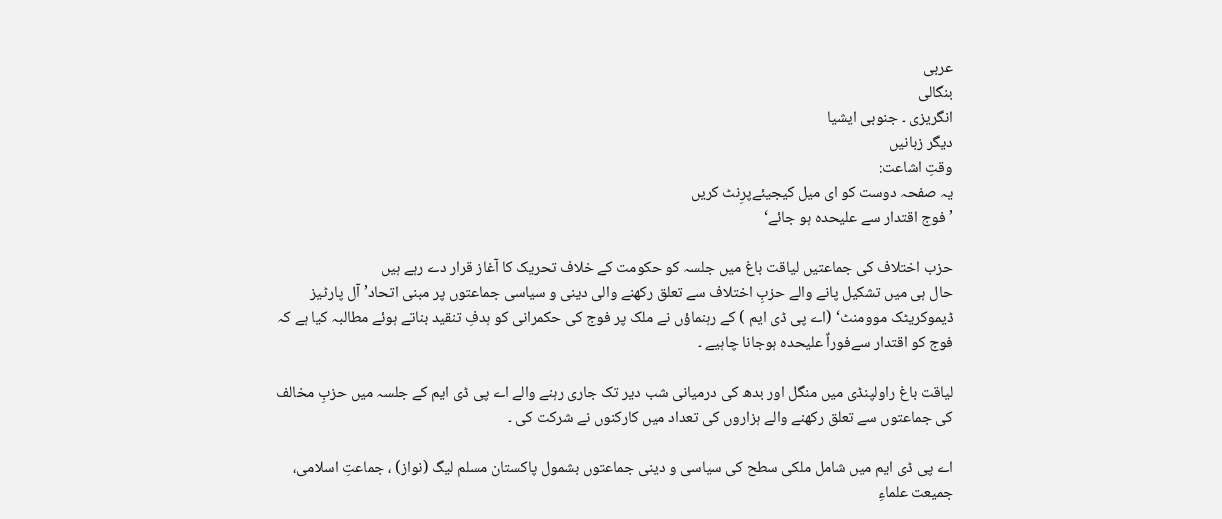عربی
بنگالی
انگریزی ۔ جنوبی ایشیا
دیگر زبانیں
وقتِ اشاعت:
یہ صفحہ دوست کو ای میل کیجیئےپرِنٹ کریں
’فوج اقتدار سے علیحدہ ہو جائے‘

حزب اختلاف کی جماعتیں لیاقت باغ میں جلسہ کو حکومت کے خلاف تحریک کا آغاز قرار دے رہے ہیں
حال ہی میں تشکیل پانے والے حزبِ اختلاف سے تعلق رکھنے والی دینی و سیاسی جماعتوں پر مبنی اتحاد’ آل پارٹیز ڈیموکریٹک موومنٹ‘ (اے پی ڈی ایم ) کے رہنماؤں نے ملک پر فوج کی حکمرانی کو ہدفِ تنقید بناتے ہوئے مطالبہ کیا ہے کہ فوج کو اقتدار سےفوراٌ علیحدہ ہوجانا چاہیے ۔

لیاقت باغ راولپنڈی میں منگل اور بدھ کی درمیانی شب دیر تک جاری رہنے والے اے پی ڈی ایم کے جلسہ میں حزبِ مخالف کی جماعتوں سے تعلق رکھنے والے ہزاروں کی تعداد میں کارکنوں نے شرکت کی ۔

اے پی ڈی ایم میں شامل ملکی سطح کی سیاسی و دینی جماعتوں بشمول پاکستان مسلم لیگ (نواز) ، جماعتِ اسلامی، جمیعت علماءِ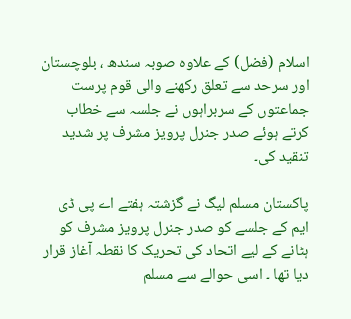اسلام (فضل) کے علاوہ صوبہ سندھ ، بلوچستان اور سرحد سے تعلق رکھنے والی قوم پرست جماعتوں کے سربراہوں نے جلسہ سے خطاب کرتے ہوئے صدر جنرل پرویز مشرف پر شدید تنقید کی۔

پاکستان مسلم لیگ نے گزشتہ ہفتے اے پی ڈی ایم کے جلسے کو صدر جنرل پرویز مشرف کو ہٹانے کے لیے اتحاد کی تحریک کا نقطہ آغاز قرار دیا تھا ۔ اسی حوالے سے مسلم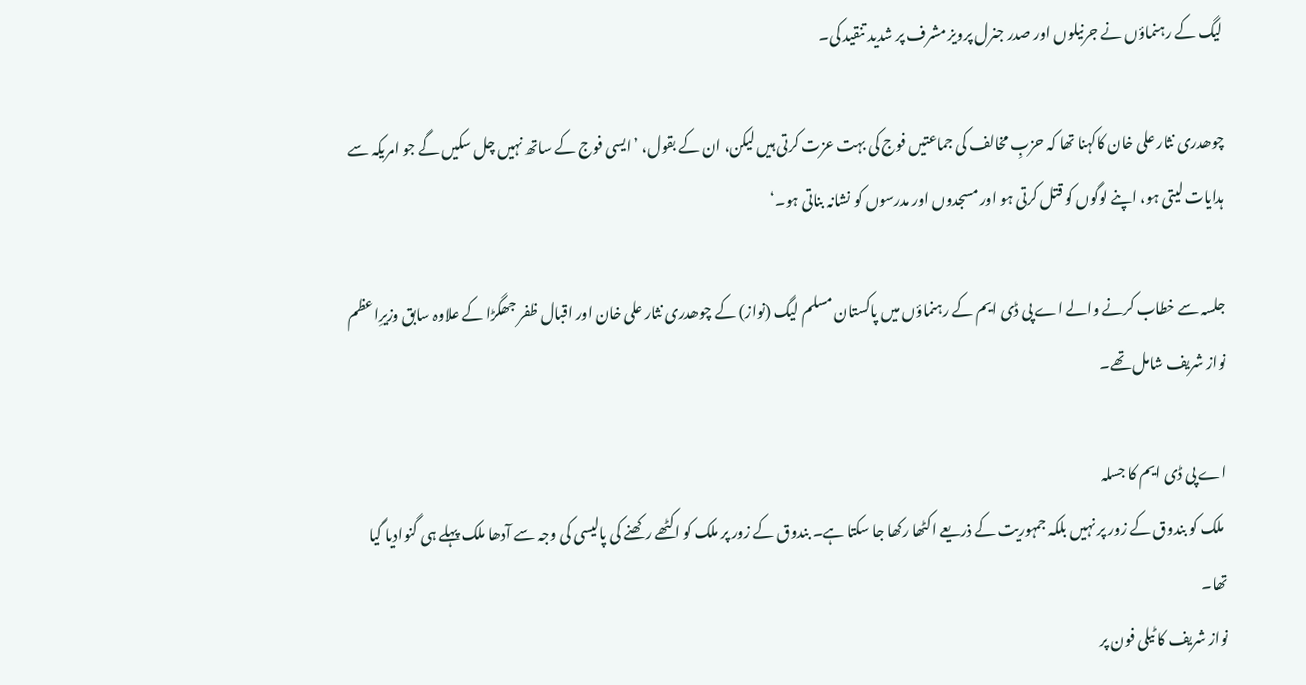لیگ کے رہنماؤں نے جرنیلوں اور صدر جنرل پرویز مشرف پر شدید تنقید کی۔

چوھدری نثار علی خان کاکہنا تھا کہ حزبِ مخالف کی جماعتیں فوج کی بہت عزت کرتی ہیں لیکن، ان کے بقول، ’ایسی فوج کے ساتھ نہیں چل سکیں گے جو امریکہ سے ہدایات لیتی ہو، اپنے لوگوں کو قتل کرتی ہو اور مسجدوں اور مدرسوں کو نشانہ بناتی ہو۔‘

جلسہ سے خطاب کرنے والے اے پی ڈی ایم کے رہنماؤں میں پاکستان مسلم لیگ (نواز) کے چوھدری نثار علی خان اور اقبال ظفر جھگڑا کے علاوہ سابق وزیرِاعظم نواز شریف شامل تھے۔

اے پی ڈی ایم کا جسلہ
 ملک کو بندوق کے زور پر نہیں بلکہ جمہوریت کے ذریعے اکٹھا رکھا جا سکتا ہے۔ بندوق کے زور پر ملک کو اکٹھے رکھنے کی پالیسی کی وجہ سے آدھا ملک پہلے ہی گنوادیا گیا تھا۔
نواز شریف کا ٹیلی فون پر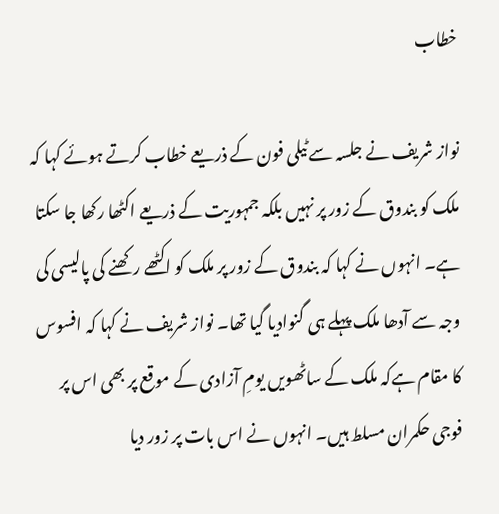خطاب

نواز شریف نے جلسہ سے ٹیلی فون کے ذریعے خطاب کرتے ہوئے کہا کہ ملک کو بندوق کے زور پر نہیں بلکہ جمہوریت کے ذریعے اکٹھا رکھا جا سکتا ہے۔ انہوں نے کہا کہ بندوق کے زور پر ملک کو اکٹھے رکھنے کی پالیسی کی وجہ سے آدھا ملک پہلے ہی گنوادیا گیا تھا۔ نواز شریف نے کہا کہ افسوس کا مقام ہےکہ ملک کے ساٹھویں یومِ آزادی کے موقع پر بھی اس پر فوجی حکمران مسلط ہیں۔ انہوں نے اس بات پر زور دیا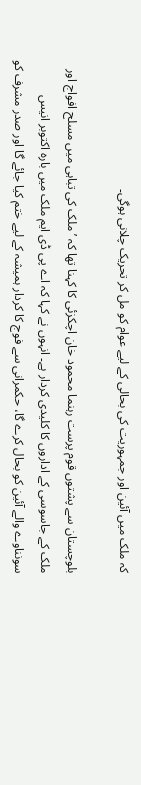کہ ملک میں آئین اور جمہوریت کی بحالی کے لیے عوام کو مل کر تحریک چلانی ہوگی۔

بلوچستان سے پشتوں قوم پرست رہنما محمود خان اچکزئی کا کہنا تھا کہ ’ملک کی تباہی میں مسلح افواج اور ملک کے جاسوسی کے اداروں کا کلیدی کردار ہے۔ انہوں نے کہا کہ اے پی ڈی ایم ملک میں بارہ اکتوبر انیس سونناوے والے آئین کو بحال کرے گا، حکمرانی سے فوج کا کردار ہمیشہ کے لیے ختم کیا جائے گا اور صدر مشرف کو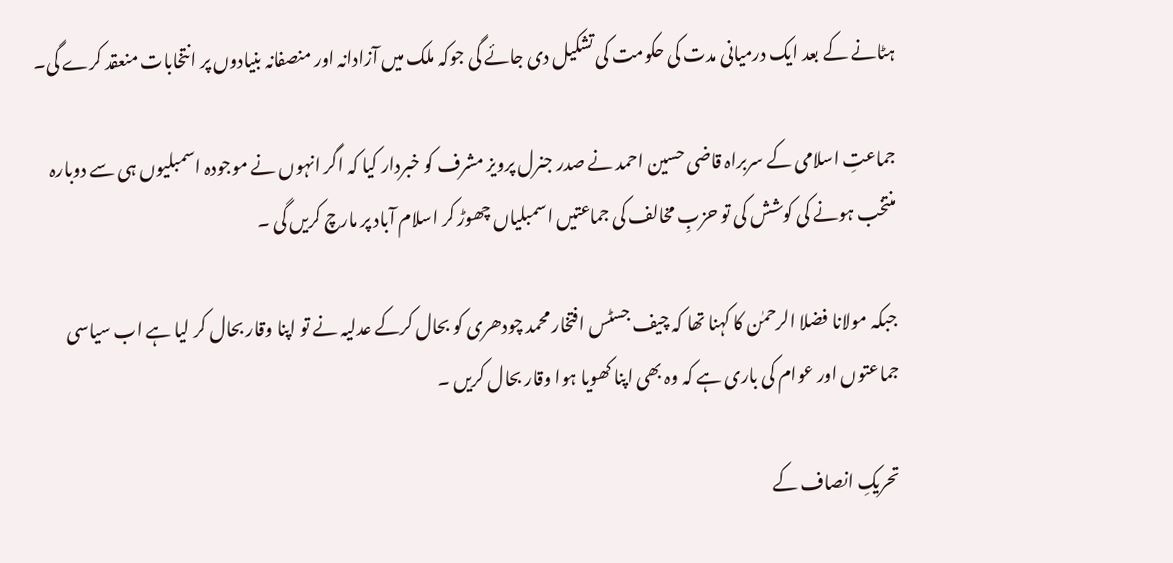ہٹانے کے بعد ایک درمیانی مدت کی حکومت کی تشکیل دی جائے گی جوکہ ملک میں آزادانہ اور منصفانہ بنیادوں پر انتخابات منعقد کرے گی۔

جماعتِ اسلامی کے سربراہ قاضی حسین احمد نے صدر جنرل پرویز مشرف کو خبردار کیا کہ اگر انہوں نے موجودہ اسمبلیوں ہی سے دوبارہ منتخب ہونے کی کوشش کی تو حزبِ مخالف کی جماعتیں اسمبلیاں چھوڑ کر اسلام آباد پر مارچ کریں گی ۔

جبکہ مولانا فضلا الرحمٰن کا کہنا تھا کہ چیف جسٹس افتخار محمد چودھری کو بحال کرکے عدلیہ نے تو اپنا وقار بحال کر لیا ہے اب سیاسی جماعتوں اور عوام کی باری ہے کہ وہ بھی اپنا کھویا ہوا وقار بحال کریں ۔

تحریکِ انصاف کے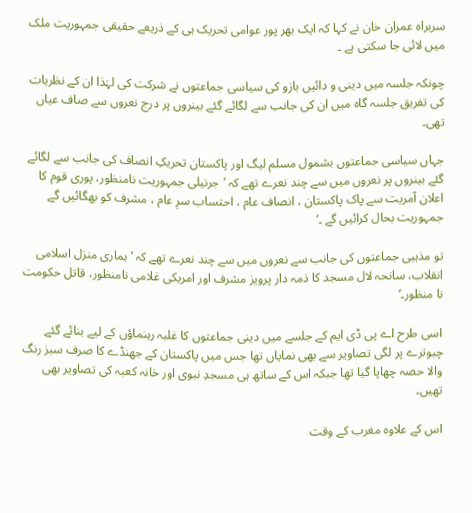سربراہ عمران خان نے کہا کہ ایک بھر پور عوامی تحریک ہی کے ذریعے حقیقی جمہوریت ملک میں لائی جا سکتی ہے ۔

چونکہ جلسہ میں دینی و دائیں بازو کی سیاسی جماعتوں نے شرکت کی لہٰذا ان کے نظریات کی تفریق جلسہ گاہ میں ان کی جانب سے لگائے گئے بینروں پر درج نعروں سے صاف عیاں تھی۔

جہاں سیاسی جماعتوں بشمول مسلم لیگ اور پاکستان تحریکِ انصاف کی جانب سے لگائے گئے بینروں پر نعروں میں سے چند نعرے تھے کہ ’جرنیلی جمہوریت نامنظور، پوری قوم کا اعلان آمریت سے پاک پاکستان ، انصاف عام ، احتساب سرِ عام ، مشرف کو بھگائیں گے جمہوریت بحال کرائیں گے ۔‘

تو مذہبی جماعتوں کی جانب سے نعروں میں سے چند نعرے تھے کہ ’ہماری منزل اسلامی انقلاب، سانحہ لال مسجد کا ذمہ دار پرویز مشرف اور امریکی غلامی نامنظور، قاتل حکومت نا منظور۔‘

اسی طرح اے پی ڈی ایم کے جلسے میں دینی جماعتوں کا غلبہ رہنماؤں کے لیے بنائے گئے چبوترے پر لگی تصاویر سے بھی نمایاں تھا جس میں پاکستان کے جھنڈے کا صرف سبز رنگ والا حصہ چھاپا گیا تھا جبکہ اس کے ساتھ ہی مسجدِ نبوی اور خانہ کعبہ کی تصاویر بھی تھیں۔

اس کے علاوہ مغرب کے وقت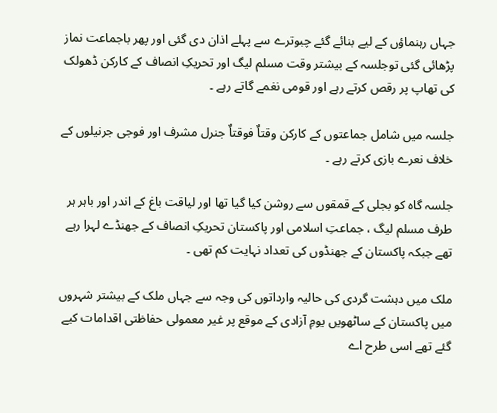جہاں رہنماؤں کے لیے بنائے گئے چبوترے سے پہلے اذان دی گئی اور پھر باجماعت نماز پڑھائی گئی توجلسہ کے بیشتر وقت مسلم لیگ اور تحریکِ انصاف کے کارکن ڈھولک کی تھاپ پر رقص کرتے رہے اور قومی نغمے گاتے رہے ۔

جلسہ میں شامل جماعتوں کے کارکن وقتاٌ فوقتاٌ جنرل مشرف اور فوجی جرنیلوں کے خلاف نعرے بازی کرتے رہے ۔

جلسہ گاہ کو بجلی کے قمقوں سے روشن کیا گیا تھا اور لیاقت باغ کے اندر اور باہر ہر طرف مسلم لیگ ، جماعتِ اسلامی اور پاکستان تحریکِ انصاف کے جھنڈے لہرا رہے تھے جبکہ پاکستان کے جھنڈوں کی تعداد نہایت کم تھی ۔

ملک میں دہشت گردی کی حالیہ وارداتوں کی وجہ سے جہاں ملک کے بیشتر شہروں میں پاکستان کے ساٹھویں یومِ آزادی کے موقع پر غیر معمولی حفاظتی اقدامات کیے گئے تھے اسی طرح اے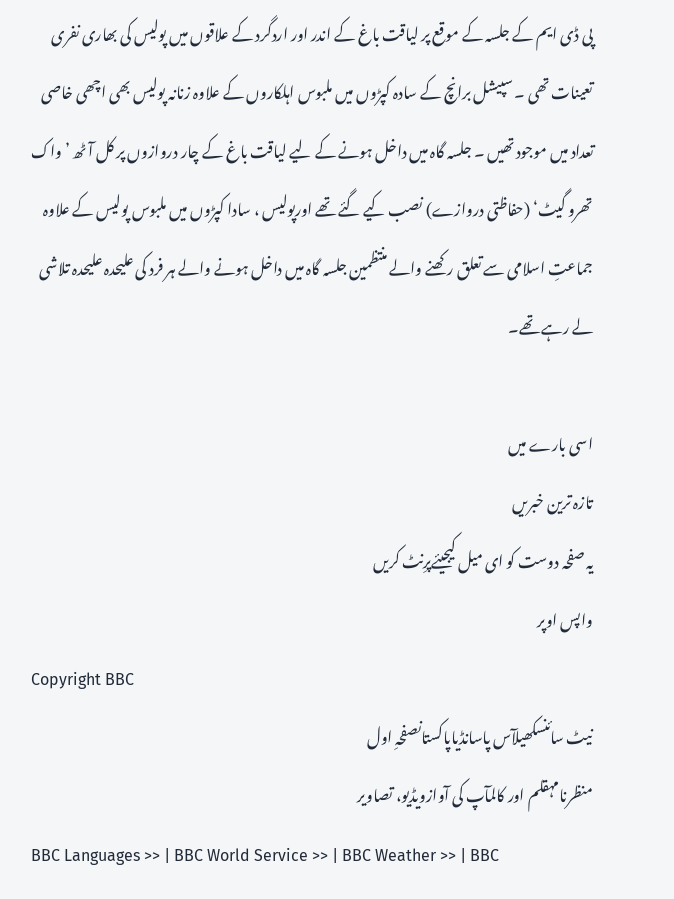پی ڈی ایم کے جلسہ کے موقع پر لیاقت باغ کے اندر اور اردگرد کے علاقوں میں پولیس کی بھاری نفری تعینات تھی ۔ سپیشل برانچ کے سادہ کپڑوں میں ملبوس اہلکاروں کے علاوہ زنانہ پولیس بھی اچھی خاصی تعداد میں موجود تھیں ۔ جلسہ گاہ میں داخل ہونے کے لیے لیاقت باغ کے چار دروازوں پر کل آٹھ ’واک تھرو گیٹ‘ (حفاظتی دروازے) نصب کیے گئے تھے اورپولیس ، سادا کپڑوں میں ملبوس پولیس کے علاوہ جماعتِ اسلامی سے تعلق رکھنے والے منتظمین جلسہ گاہ میں داخل ہونے والے ہر فرد کی علیحدہ علیحدہ تلاشی لے رہے تھے۔

اسی بارے میں
تازہ ترین خبریں
یہ صفحہ دوست کو ای میل کیجیئےپرِنٹ کریں
واپس اوپر
Copyright BBC
نیٹ سائنسکھیلآس پاسانڈیاپاکستانصفحہِ اول
منظرنامہقلم اور کالمآپ کی آوازویڈیو، تصاویر
BBC Languages >> | BBC World Service >> | BBC Weather >> | BBC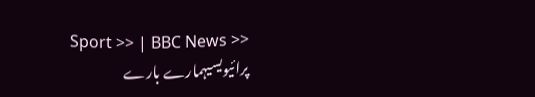Sport >> | BBC News >>
پرائیویسیہمارے بارے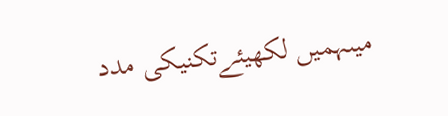میںہمیں لکھیئےتکنیکی مدد